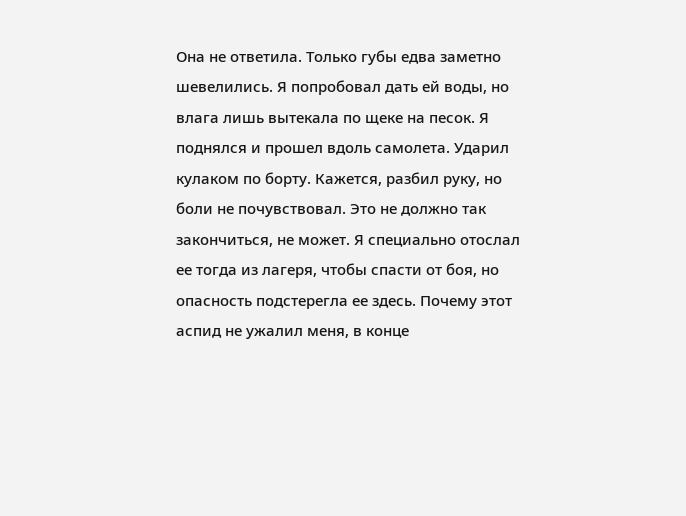Она не ответила. Только губы едва заметно шевелились. Я попробовал дать ей воды, но влага лишь вытекала по щеке на песок. Я поднялся и прошел вдоль самолета. Ударил кулаком по борту. Кажется, разбил руку, но боли не почувствовал. Это не должно так закончиться, не может. Я специально отослал ее тогда из лагеря, чтобы спасти от боя, но опасность подстерегла ее здесь. Почему этот аспид не ужалил меня, в конце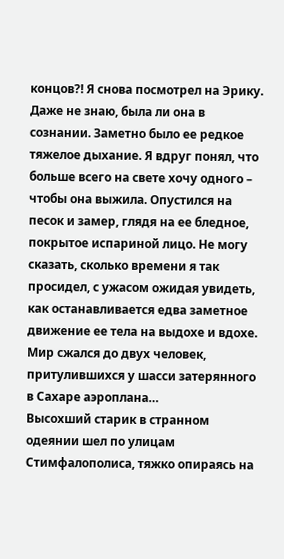концов?! Я снова посмотрел на Эрику. Даже не знаю, была ли она в сознании. Заметно было ее редкое тяжелое дыхание. Я вдруг понял, что больше всего на свете хочу одного – чтобы она выжила. Опустился на песок и замер, глядя на ее бледное, покрытое испариной лицо. Не могу сказать, сколько времени я так просидел, с ужасом ожидая увидеть, как останавливается едва заметное движение ее тела на выдохе и вдохе. Мир сжался до двух человек, притулившихся у шасси затерянного в Сахаре аэроплана…
Высохший старик в странном одеянии шел по улицам Стимфалополиса, тяжко опираясь на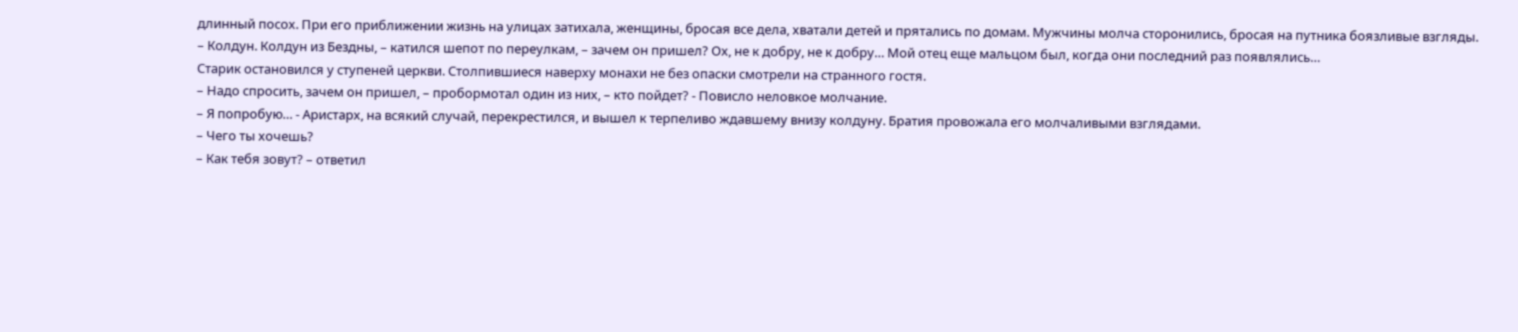длинный посох. При его приближении жизнь на улицах затихала, женщины, бросая все дела, хватали детей и прятались по домам. Мужчины молча сторонились, бросая на путника боязливые взгляды.
– Колдун. Колдун из Бездны, – катился шепот по переулкам, – зачем он пришел? Ох, не к добру, не к добру… Мой отец еще мальцом был, когда они последний раз появлялись…
Старик остановился у ступеней церкви. Столпившиеся наверху монахи не без опаски смотрели на странного гостя.
– Надо спросить, зачем он пришел, – пробормотал один из них, – кто пойдет? - Повисло неловкое молчание.
– Я попробую… - Аристарх, на всякий случай, перекрестился, и вышел к терпеливо ждавшему внизу колдуну. Братия провожала его молчаливыми взглядами.
– Чего ты хочешь?
– Как тебя зовут? – ответил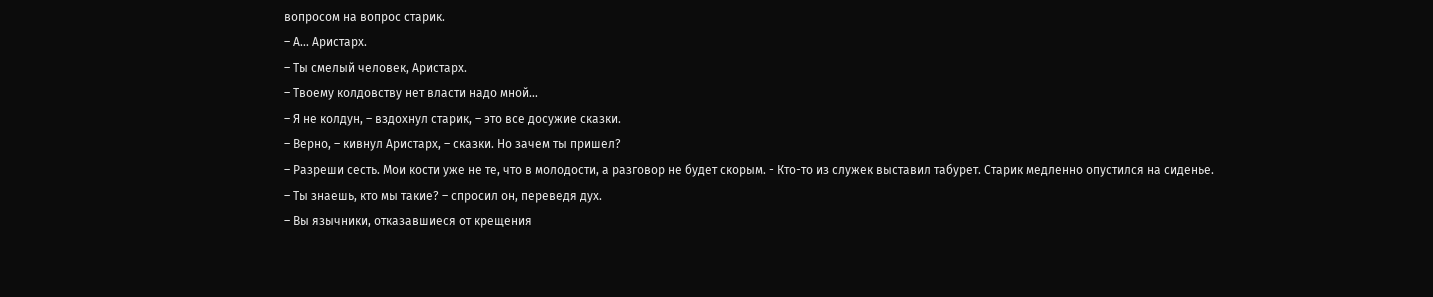вопросом на вопрос старик.
– А… Аристарх.
– Ты смелый человек, Аристарх.
– Твоему колдовству нет власти надо мной…
– Я не колдун, – вздохнул старик, – это все досужие сказки.
– Верно, – кивнул Аристарх, – сказки. Но зачем ты пришел?
– Разреши сесть. Мои кости уже не те, что в молодости, а разговор не будет скорым. - Кто-то из служек выставил табурет. Старик медленно опустился на сиденье.
– Ты знаешь, кто мы такие? – спросил он, переведя дух.
– Вы язычники, отказавшиеся от крещения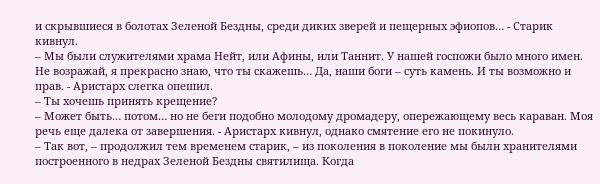и скрывшиеся в болотах Зеленой Бездны, среди диких зверей и пещерных эфиопов… - Старик кивнул.
– Мы были служителями храма Нейт, или Афины, или Таннит. У нашей госпожи было много имен. Не возражай, я прекрасно знаю, что ты скажешь… Да, наши боги – суть камень. И ты возможно и прав. - Аристарх слегка опешил.
– Ты хочешь принять крещение?
– Может быть… потом… но не беги подобно молодому дромадеру, опережающему весь караван. Моя речь еще далека от завершения. - Аристарх кивнул, однако смятение его не покинуло.
– Так вот, – продолжил тем временем старик, – из поколения в поколение мы были хранителями построенного в недрах Зеленой Бездны святилища. Когда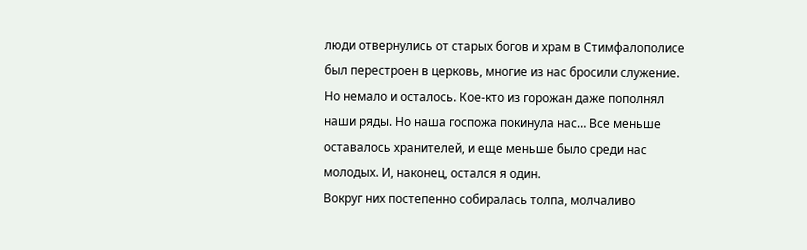люди отвернулись от старых богов и храм в Стимфалополисе был перестроен в церковь, многие из нас бросили служение. Но немало и осталось. Кое-кто из горожан даже пополнял наши ряды. Но наша госпожа покинула нас… Все меньше оставалось хранителей, и еще меньше было среди нас молодых. И, наконец, остался я один.
Вокруг них постепенно собиралась толпа, молчаливо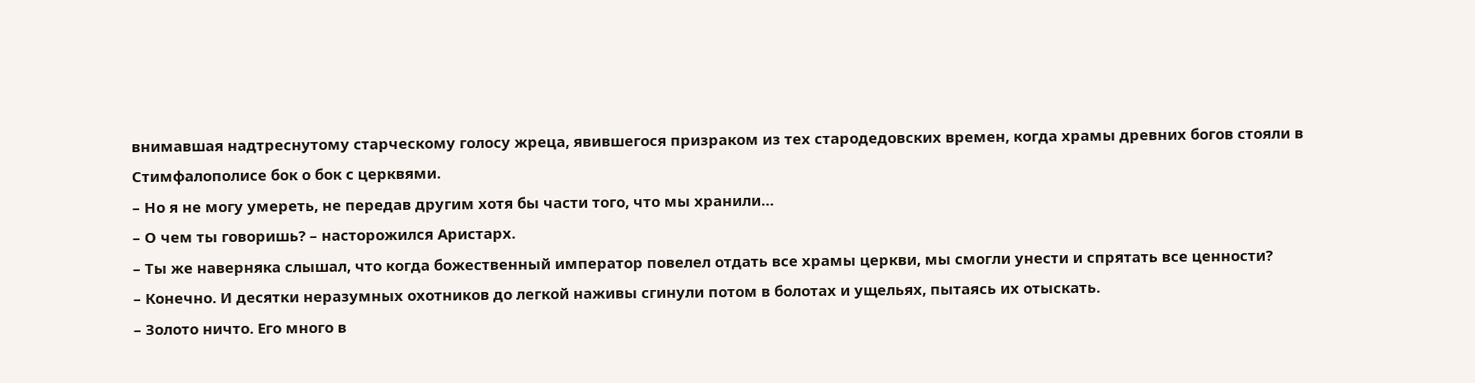внимавшая надтреснутому старческому голосу жреца, явившегося призраком из тех стародедовских времен, когда храмы древних богов стояли в Стимфалополисе бок о бок с церквями.
– Но я не могу умереть, не передав другим хотя бы части того, что мы хранили…
– О чем ты говоришь? – насторожился Аристарх.
– Ты же наверняка слышал, что когда божественный император повелел отдать все храмы церкви, мы смогли унести и спрятать все ценности?
– Конечно. И десятки неразумных охотников до легкой наживы сгинули потом в болотах и ущельях, пытаясь их отыскать.
– Золото ничто. Его много в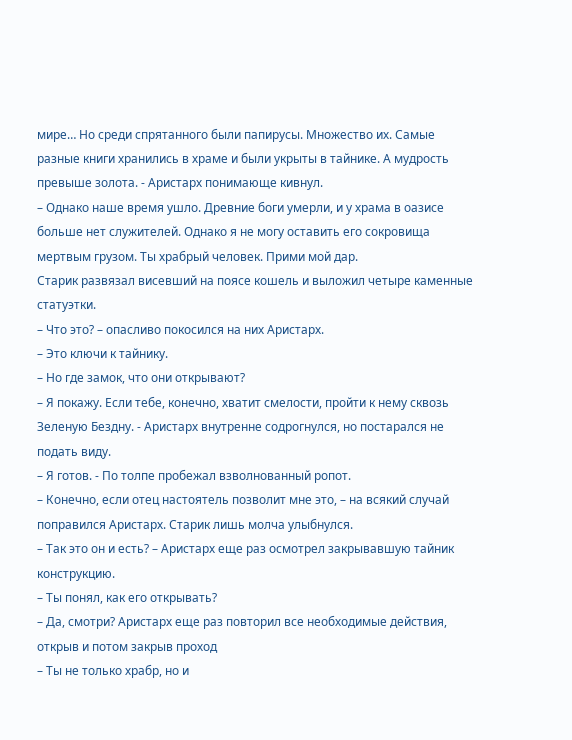мире… Но среди спрятанного были папирусы. Множество их. Самые разные книги хранились в храме и были укрыты в тайнике. А мудрость превыше золота. - Аристарх понимающе кивнул.
– Однако наше время ушло. Древние боги умерли, и у храма в оазисе больше нет служителей. Однако я не могу оставить его сокровища мертвым грузом. Ты храбрый человек. Прими мой дар.
Старик развязал висевший на поясе кошель и выложил четыре каменные статуэтки.
– Что это? – опасливо покосился на них Аристарх.
– Это ключи к тайнику.
– Но где замок, что они открывают?
– Я покажу. Если тебе, конечно, хватит смелости, пройти к нему сквозь Зеленую Бездну. - Аристарх внутренне содрогнулся, но постарался не подать виду.
– Я готов. - По толпе пробежал взволнованный ропот.
– Конечно, если отец настоятель позволит мне это, – на всякий случай поправился Аристарх. Старик лишь молча улыбнулся.
– Так это он и есть? – Аристарх еще раз осмотрел закрывавшую тайник конструкцию.
– Ты понял, как его открывать?
– Да, смотри? Аристарх еще раз повторил все необходимые действия, открыв и потом закрыв проход
– Ты не только храбр, но и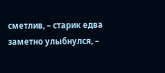сметлив, – старик едва заметно улыбнулся, –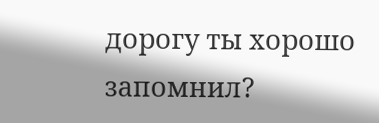дорогу ты хорошо запомнил?